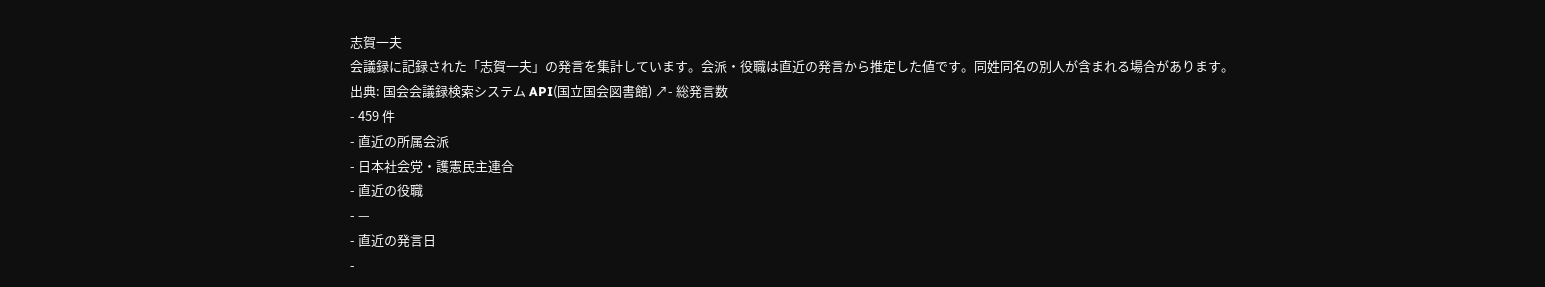志賀一夫
会議録に記録された「志賀一夫」の発言を集計しています。会派・役職は直近の発言から推定した値です。同姓同名の別人が含まれる場合があります。
出典: 国会会議録検索システム API(国立国会図書館) ↗- 総発言数
- 459 件
- 直近の所属会派
- 日本社会党・護憲民主連合
- 直近の役職
- —
- 直近の発言日
-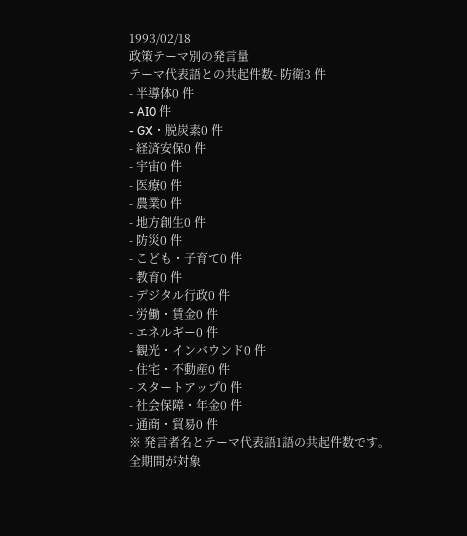1993/02/18
政策テーマ別の発言量
テーマ代表語との共起件数- 防衛3 件
- 半導体0 件
- AI0 件
- GX・脱炭素0 件
- 経済安保0 件
- 宇宙0 件
- 医療0 件
- 農業0 件
- 地方創生0 件
- 防災0 件
- こども・子育て0 件
- 教育0 件
- デジタル行政0 件
- 労働・賃金0 件
- エネルギー0 件
- 観光・インバウンド0 件
- 住宅・不動産0 件
- スタートアップ0 件
- 社会保障・年金0 件
- 通商・貿易0 件
※ 発言者名とテーマ代表語1語の共起件数です。全期間が対象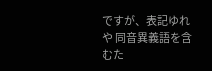ですが、表記ゆれや 同音異義語を含むた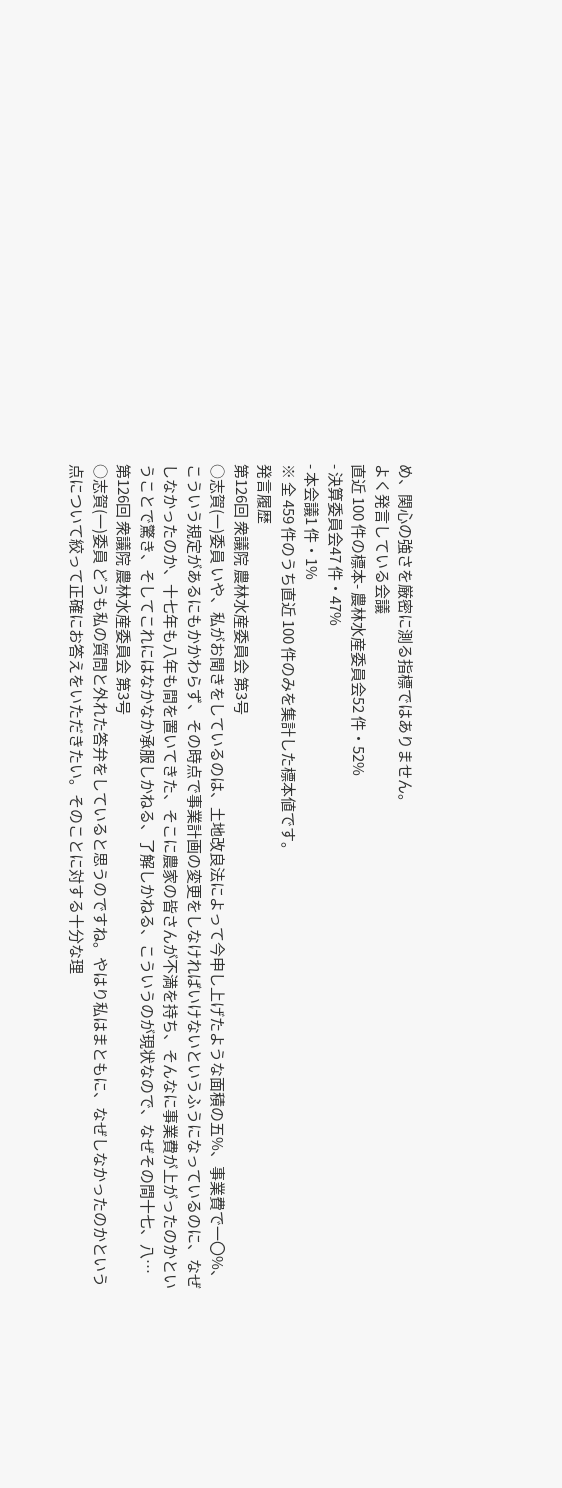め、関心の強さを厳密に測る指標ではありません。
よく発言している会議
直近 100 件の標本- 農林水産委員会52 件・52%
- 決算委員会47 件・47%
- 本会議1 件・1%
※ 全 459 件のうち直近 100 件のみを集計した標本値です。
発言履歴
第126回 衆議院 農林水産委員会 第3号
○志賀(一)委員 いや、私がお聞きをしているのは、土地改良法によって今申し上げたような面積の五%、事業費で一〇%、こういう規定があるにもかかわらず、その時点で事業計画の変更をしなければいけないというふうになっているのに、なぜしなかったのか、十七年も八年も間を置いてきた、そこに農家の皆さんが不満を持ち、そんなに事業費が上がったのかということで驚き、そしてこれにはなかなか承服しかねる、了解しかねる、こういうのが現状なので、なぜその間十七、八…
第126回 衆議院 農林水産委員会 第3号
○志賀(一)委員 どうも私の質問と外れた答弁をしていると思うのですね。やはり私はまともに、なぜしなかったのかという点について絞って正確にお答えをいただきたい。そのことに対する十分な理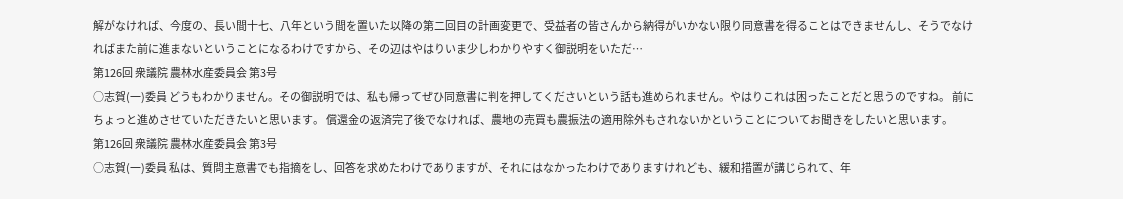解がなければ、今度の、長い間十七、八年という間を置いた以降の第二回目の計画変更で、受益者の皆さんから納得がいかない限り同意書を得ることはできませんし、そうでなければまた前に進まないということになるわけですから、その辺はやはりいま少しわかりやすく御説明をいただ…
第126回 衆議院 農林水産委員会 第3号
○志賀(一)委員 どうもわかりません。その御説明では、私も帰ってぜひ同意書に判を押してくださいという話も進められません。やはりこれは困ったことだと思うのですね。 前にちょっと進めさせていただきたいと思います。 償還金の返済完了後でなければ、農地の売買も農振法の適用除外もされないかということについてお聞きをしたいと思います。
第126回 衆議院 農林水産委員会 第3号
○志賀(一)委員 私は、質問主意書でも指摘をし、回答を求めたわけでありますが、それにはなかったわけでありますけれども、緩和措置が講じられて、年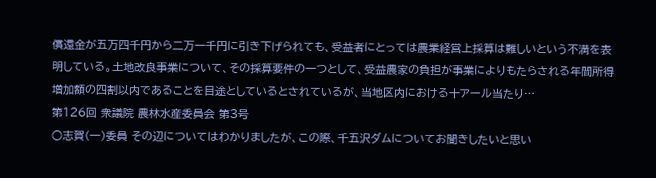償還金が五万四千円から二万一千円に引き下げられても、受益者にとっては農業経営上採算は難しいという不満を表明している。土地改良事業について、その採算要件の一つとして、受益農家の負担が事業によりもたらされる年間所得増加額の四割以内であることを目途としているとされているが、当地区内における十アール当たり…
第126回 衆議院 農林水産委員会 第3号
○志賀(一)委員 その辺についてはわかりましたが、この際、千五沢ダムについてお聞きしたいと思い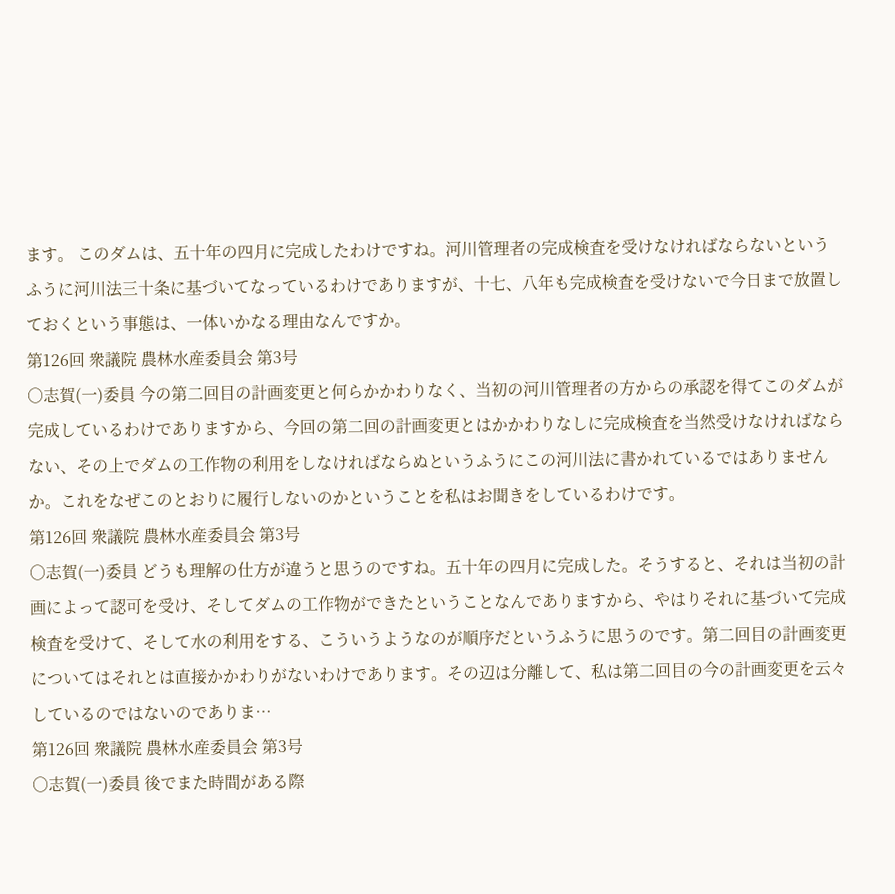ます。 このダムは、五十年の四月に完成したわけですね。河川管理者の完成検査を受けなければならないというふうに河川法三十条に基づいてなっているわけでありますが、十七、八年も完成検査を受けないで今日まで放置しておくという事態は、一体いかなる理由なんですか。
第126回 衆議院 農林水産委員会 第3号
○志賀(一)委員 今の第二回目の計画変更と何らかかわりなく、当初の河川管理者の方からの承認を得てこのダムが完成しているわけでありますから、今回の第二回の計画変更とはかかわりなしに完成検査を当然受けなければならない、その上でダムの工作物の利用をしなければならぬというふうにこの河川法に書かれているではありませんか。これをなぜこのとおりに履行しないのかということを私はお聞きをしているわけです。
第126回 衆議院 農林水産委員会 第3号
○志賀(一)委員 どうも理解の仕方が違うと思うのですね。五十年の四月に完成した。そうすると、それは当初の計画によって認可を受け、そしてダムの工作物ができたということなんでありますから、やはりそれに基づいて完成検査を受けて、そして水の利用をする、こういうようなのが順序だというふうに思うのです。第二回目の計画変更についてはそれとは直接かかわりがないわけであります。その辺は分離して、私は第二回目の今の計画変更を云々しているのではないのでありま…
第126回 衆議院 農林水産委員会 第3号
○志賀(一)委員 後でまた時間がある際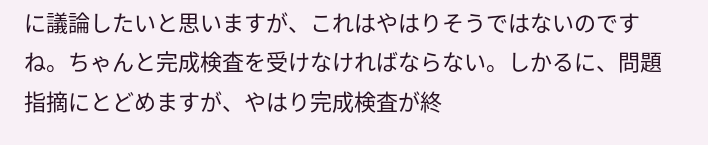に議論したいと思いますが、これはやはりそうではないのですね。ちゃんと完成検査を受けなければならない。しかるに、問題指摘にとどめますが、やはり完成検査が終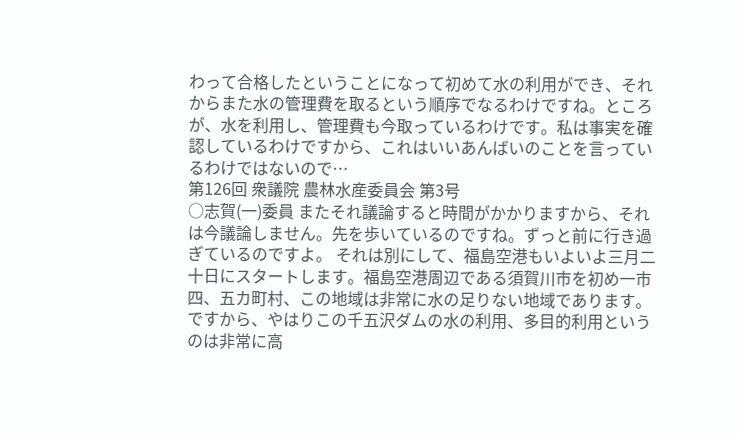わって合格したということになって初めて水の利用ができ、それからまた水の管理費を取るという順序でなるわけですね。ところが、水を利用し、管理費も今取っているわけです。私は事実を確認しているわけですから、これはいいあんばいのことを言っているわけではないので…
第126回 衆議院 農林水産委員会 第3号
○志賀(一)委員 またそれ議論すると時間がかかりますから、それは今議論しません。先を歩いているのですね。ずっと前に行き過ぎているのですよ。 それは別にして、福島空港もいよいよ三月二十日にスタートします。福島空港周辺である須賀川市を初め一市四、五カ町村、この地域は非常に水の足りない地域であります。ですから、やはりこの千五沢ダムの水の利用、多目的利用というのは非常に高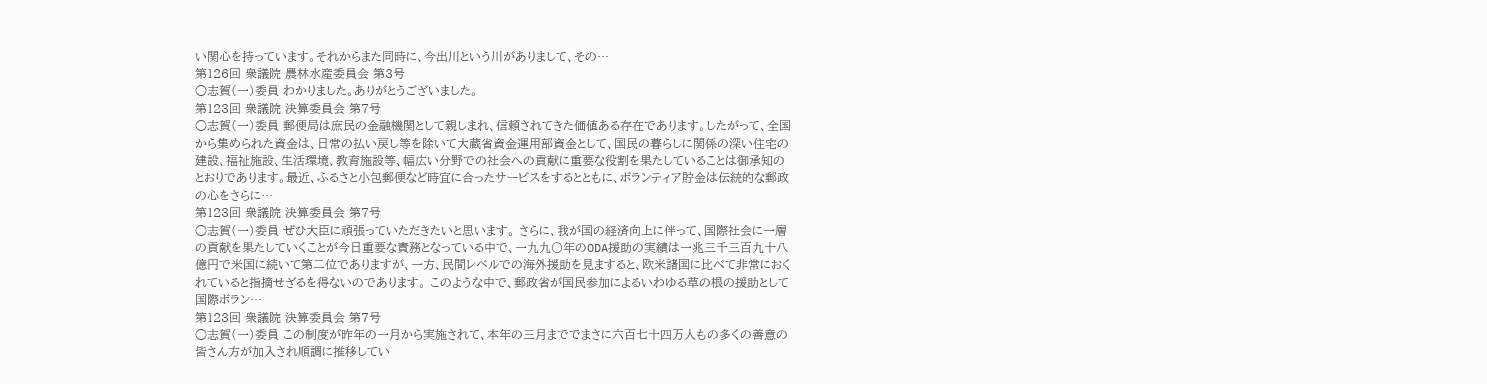い関心を持っています。それからまた同時に、今出川という川がありまして、その…
第126回 衆議院 農林水産委員会 第3号
○志賀(一)委員 わかりました。ありがとうございました。
第123回 衆議院 決算委員会 第7号
○志賀(一)委員 郵便局は庶民の金融機関として親しまれ、信頼されてきた価値ある存在であります。したがって、全国から集められた資金は、日常の払い戻し等を除いて大蔵省資金運用部資金として、国民の暮らしに関係の深い住宅の建設、福祉施設、生活環境、教育施設等、幅広い分野での社会への貢献に重要な役割を果たしていることは御承知のとおりであります。最近、ふるさと小包郵便など時宜に合ったサービスをするとともに、ボランティア貯金は伝統的な郵政の心をさらに…
第123回 衆議院 決算委員会 第7号
○志賀(一)委員 ぜひ大臣に頑張っていただきたいと思います。 さらに、我が国の経済向上に伴って、国際社会に一層の貢献を果たしていくことが今日重要な責務となっている中で、一九九〇年のODA援助の実績は一兆三千三百九十八億円で米国に続いて第二位でありますが、一方、民間レベルでの海外援助を見ますると、欧米諸国に比べて非常におくれていると指摘せざるを得ないのであります。 このような中で、郵政省が国民参加によるいわゆる草の根の援助として国際ボラン…
第123回 衆議院 決算委員会 第7号
○志賀(一)委員 この制度が昨年の一月から実施されて、本年の三月まででまさに六百七十四万人もの多くの善意の皆さん方が加入され順調に推移してい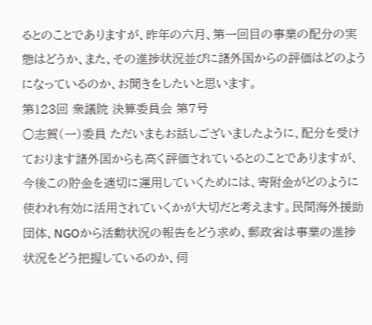るとのことでありますが、昨年の六月、第一回目の事業の配分の実態はどうか、また、その進捗状況並びに諸外国からの評価はどのようになっているのか、お聞きをしたいと思います。
第123回 衆議院 決算委員会 第7号
○志賀(一)委員 ただいまもお話しございましたように、配分を受けております諸外国からも高く評価されているとのことでありますが、今後この貯金を適切に運用していくためには、寄附金がどのように使われ有効に活用されていくかが大切だと考えます。民間海外援助団体、NGOから活動状況の報告をどう求め、郵政省は事業の進捗状況をどう把握しているのか、伺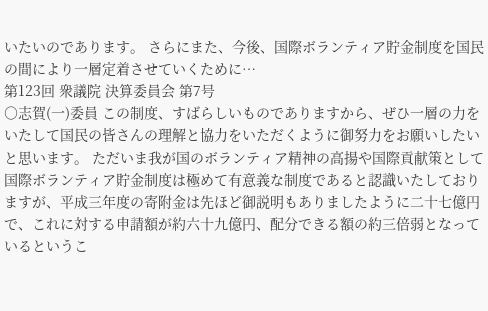いたいのであります。 さらにまた、今後、国際ボランティア貯金制度を国民の間により一層定着させていくために…
第123回 衆議院 決算委員会 第7号
○志賀(一)委員 この制度、すばらしいものでありますから、ぜひ一層の力をいたして国民の皆さんの理解と協力をいただくように御努力をお願いしたいと思います。 ただいま我が国のボランティア精神の高揚や国際貢献策として国際ボランティア貯金制度は極めて有意義な制度であると認識いたしておりますが、平成三年度の寄附金は先ほど御説明もありましたように二十七億円で、これに対する申請額が約六十九億円、配分できる額の約三倍弱となっているというこ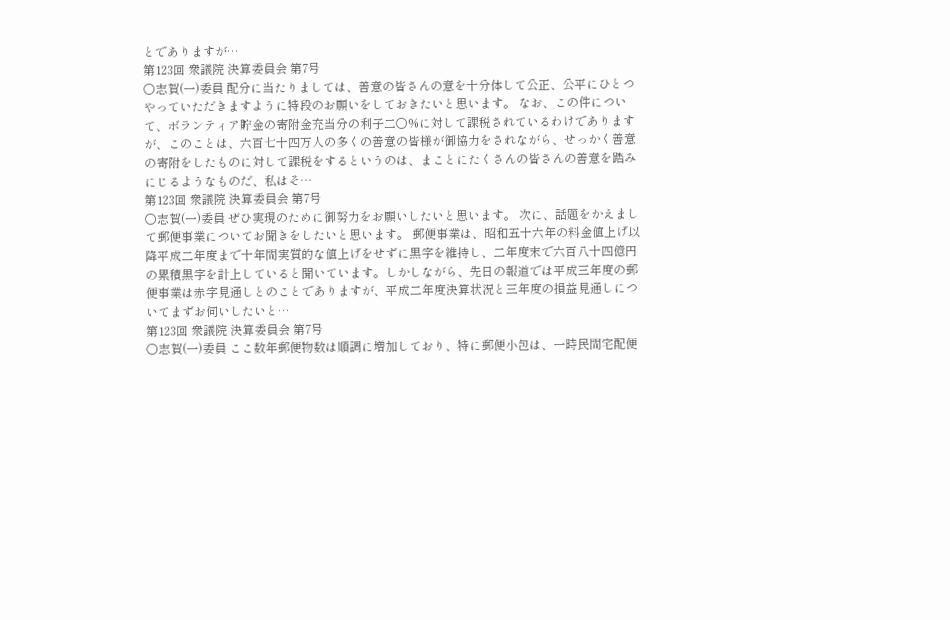とでありますが…
第123回 衆議院 決算委員会 第7号
○志賀(一)委員 配分に当たりましては、善意の皆さんの意を十分体して公正、公平にひとつやっていただきますように特段のお願いをしておきたいと思います。 なお、この件について、ボランティア貯金の寄附金充当分の利子二〇%に対して課税されているわけでありますが、このことは、六百七十四万人の多くの善意の皆様が御協力をされながら、せっかく善意の寄附をしたものに対して課税をするというのは、まことにたくさんの皆さんの善意を踏みにじるようなものだ、私はそ…
第123回 衆議院 決算委員会 第7号
○志賀(一)委員 ぜひ実現のために御努力をお願いしたいと思います。 次に、話題をかえまして郵便事業についてお聞きをしたいと思います。 郵便事業は、昭和五十六年の料金値上げ以降平成二年度まで十年間実質的な値上げをせずに黒字を維持し、二年度末で六百八十四億円の累積黒字を計上していると聞いています。しかしながら、先日の報道では平成三年度の郵便事業は赤字見通しとのことでありますが、平成二年度決算状況と三年度の損益見通しについてまずお伺いしたいと…
第123回 衆議院 決算委員会 第7号
○志賀(一)委員 ここ数年郵便物数は順調に増加しており、特に郵便小包は、一時民間宅配便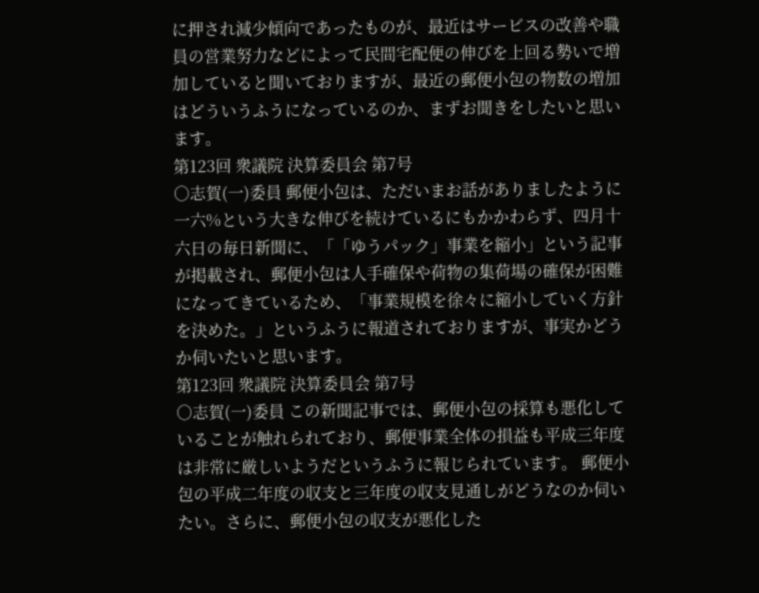に押され減少傾向であったものが、最近はサービスの改善や職員の営業努力などによって民間宅配便の伸びを上回る勢いで増加していると聞いておりますが、最近の郵便小包の物数の増加はどういうふうになっているのか、まずお聞きをしたいと思います。
第123回 衆議院 決算委員会 第7号
○志賀(一)委員 郵便小包は、ただいまお話がありましたように一六%という大きな伸びを続けているにもかかわらず、四月十六日の毎日新聞に、「「ゆうパック」事業を縮小」という記事が掲載され、郵便小包は人手確保や荷物の集荷場の確保が困難になってきているため、「事業規模を徐々に縮小していく方針を決めた。」というふうに報道されておりますが、事実かどうか伺いたいと思います。
第123回 衆議院 決算委員会 第7号
○志賀(一)委員 この新聞記事では、郵便小包の採算も悪化していることが触れられており、郵便事業全体の損益も平成三年度は非常に厳しいようだというふうに報じられています。 郵便小包の平成二年度の収支と三年度の収支見通しがどうなのか伺いたい。さらに、郵便小包の収支が悪化した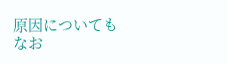原因についてもなお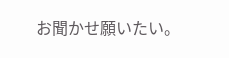お聞かせ願いたい。